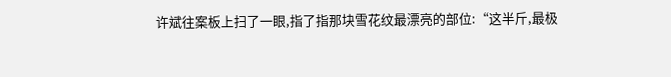许斌往案板上扫了一眼,指了指那块雪花纹最漂亮的部位:“这半斤,最极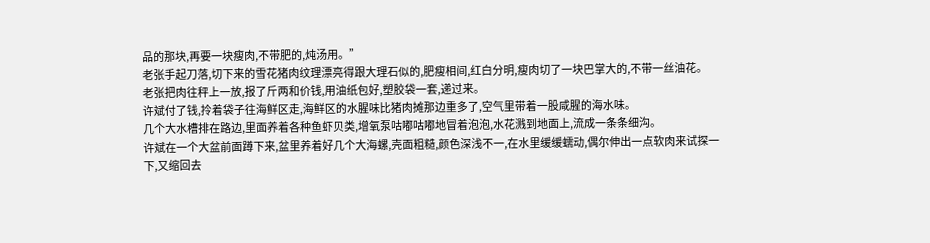品的那块,再要一块瘦肉,不带肥的,炖汤用。”
老张手起刀落,切下来的雪花猪肉纹理漂亮得跟大理石似的,肥瘦相间,红白分明,瘦肉切了一块巴掌大的,不带一丝油花。
老张把肉往秤上一放,报了斤两和价钱,用油纸包好,塑胶袋一套,递过来。
许斌付了钱,拎着袋子往海鲜区走,海鲜区的水腥味比猪肉摊那边重多了,空气里带着一股咸腥的海水味。
几个大水槽排在路边,里面养着各种鱼虾贝类,增氧泵咕嘟咕嘟地冒着泡泡,水花溅到地面上,流成一条条细沟。
许斌在一个大盆前面蹲下来,盆里养着好几个大海螺,壳面粗糙,颜色深浅不一,在水里缓缓蠕动,偶尔伸出一点软肉来试探一下,又缩回去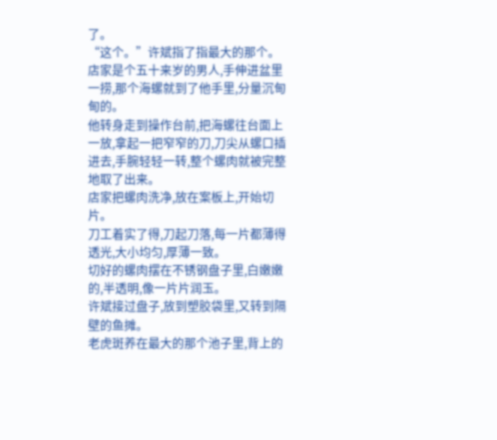了。
“这个。”许斌指了指最大的那个。
店家是个五十来岁的男人,手伸进盆里一捞,那个海螺就到了他手里,分量沉甸甸的。
他转身走到操作台前,把海螺往台面上一放,拿起一把窄窄的刀,刀尖从螺口插进去,手腕轻轻一转,整个螺肉就被完整地取了出来。
店家把螺肉洗净,放在案板上,开始切片。
刀工着实了得,刀起刀落,每一片都薄得透光,大小均匀,厚薄一致。
切好的螺肉摆在不锈钢盘子里,白嫩嫩的,半透明,像一片片润玉。
许斌接过盘子,放到塑胶袋里,又转到隔壁的鱼摊。
老虎斑养在最大的那个池子里,背上的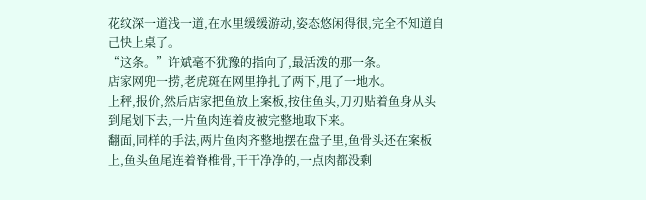花纹深一道浅一道,在水里缓缓游动,姿态悠闲得很,完全不知道自己快上桌了。
“这条。”许斌毫不犹豫的指向了,最活泼的那一条。
店家网兜一捞,老虎斑在网里挣扎了两下,甩了一地水。
上秤,报价,然后店家把鱼放上案板,按住鱼头,刀刃贴着鱼身从头到尾划下去,一片鱼肉连着皮被完整地取下来。
翻面,同样的手法,两片鱼肉齐整地摆在盘子里,鱼骨头还在案板上,鱼头鱼尾连着脊椎骨,干干净净的,一点肉都没剩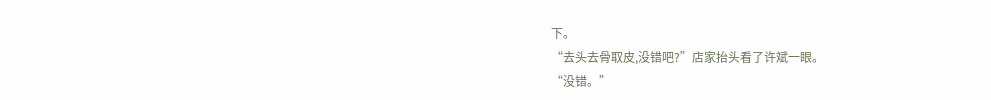下。
“去头去骨取皮,没错吧?”店家抬头看了许斌一眼。
“没错。”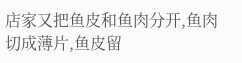店家又把鱼皮和鱼肉分开,鱼肉切成薄片,鱼皮留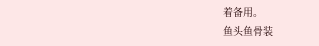着备用。
鱼头鱼骨装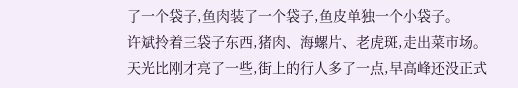了一个袋子,鱼肉装了一个袋子,鱼皮单独一个小袋子。
许斌拎着三袋子东西,猪肉、海螺片、老虎斑,走出菜市场。
天光比刚才亮了一些,街上的行人多了一点,早高峰还没正式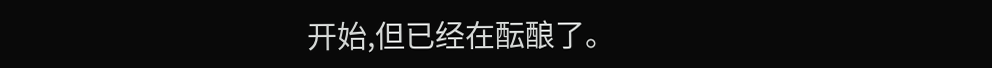开始,但已经在酝酿了。